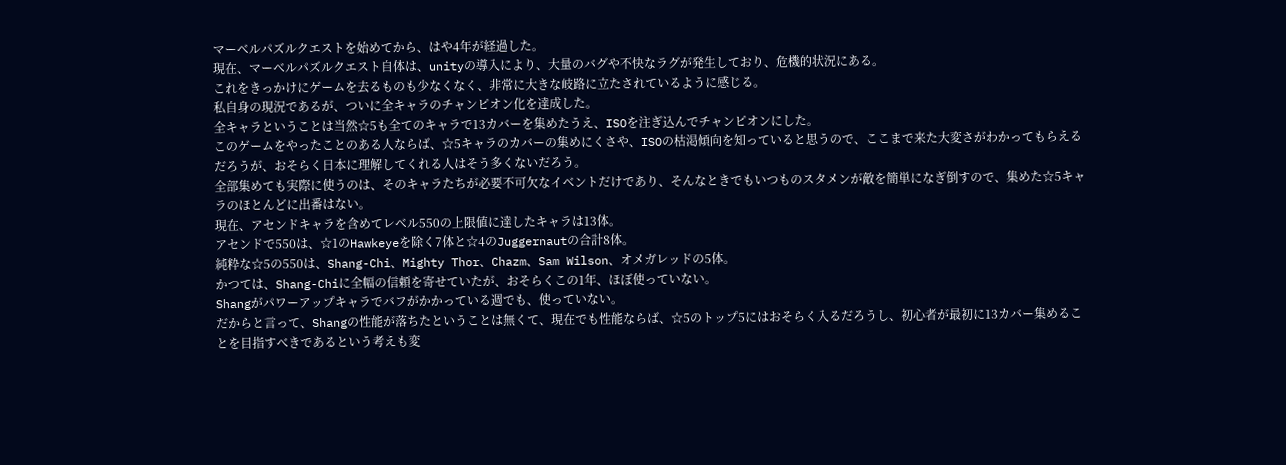マーベルパズルクエストを始めてから、はや4年が経過した。
現在、マーベルパズルクエスト自体は、unityの導入により、大量のバグや不快なラグが発生しており、危機的状況にある。
これをきっかけにゲームを去るものも少なくなく、非常に大きな岐路に立たされているように感じる。
私自身の現況であるが、ついに全キャラのチャンピオン化を達成した。
全キャラということは当然☆5も全てのキャラで13カバーを集めたうえ、ISOを注ぎ込んでチャンピオンにした。
このゲームをやったことのある人ならば、☆5キャラのカバーの集めにくさや、ISOの枯渇傾向を知っていると思うので、ここまで来た大変さがわかってもらえるだろうが、おそらく日本に理解してくれる人はそう多くないだろう。
全部集めても実際に使うのは、そのキャラたちが必要不可欠なイベントだけであり、そんなときでもいつものスタメンが敵を簡単になぎ倒すので、集めた☆5キャラのほとんどに出番はない。
現在、アセンドキャラを含めてレベル550の上限値に達したキャラは13体。
アセンドで550は、☆1のHawkeyeを除く7体と☆4のJuggernautの合計8体。
純粋な☆5の550は、Shang-Chi、Mighty Thor、Chazm、Sam Wilson、オメガレッドの5体。
かつては、Shang-Chiに全幅の信頼を寄せていたが、おそらくこの1年、ほぼ使っていない。
Shangがパワーアップキャラでバフがかかっている週でも、使っていない。
だからと言って、Shangの性能が落ちたということは無くて、現在でも性能ならば、☆5のトップ5にはおそらく入るだろうし、初心者が最初に13カバー集めることを目指すべきであるという考えも変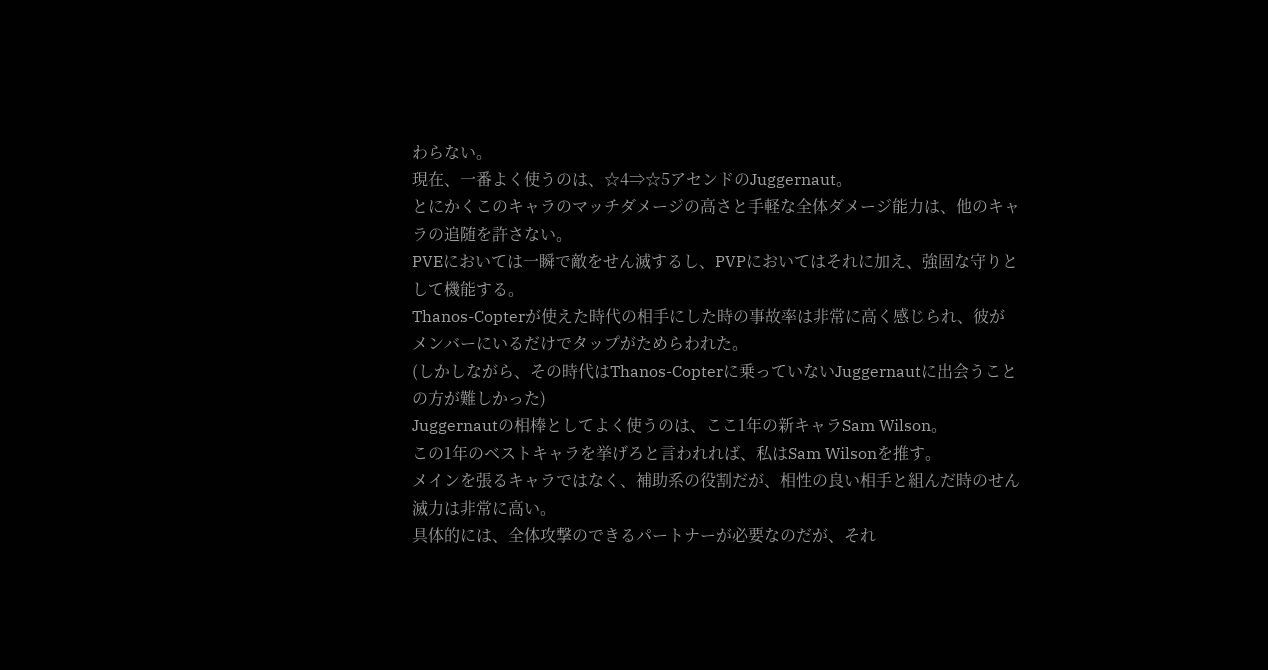わらない。
現在、一番よく使うのは、☆4⇒☆5アセンドのJuggernaut。
とにかくこのキャラのマッチダメージの高さと手軽な全体ダメージ能力は、他のキャラの追随を許さない。
PVEにおいては一瞬で敵をせん滅するし、PVPにおいてはそれに加え、強固な守りとして機能する。
Thanos-Copterが使えた時代の相手にした時の事故率は非常に高く感じられ、彼がメンバーにいるだけでタップがためらわれた。
(しかしながら、その時代はThanos-Copterに乗っていないJuggernautに出会うことの方が難しかった)
Juggernautの相棒としてよく使うのは、ここ1年の新キャラSam Wilson。
この1年のベストキャラを挙げろと言われれば、私はSam Wilsonを推す。
メインを張るキャラではなく、補助系の役割だが、相性の良い相手と組んだ時のせん滅力は非常に高い。
具体的には、全体攻撃のできるパートナーが必要なのだが、それ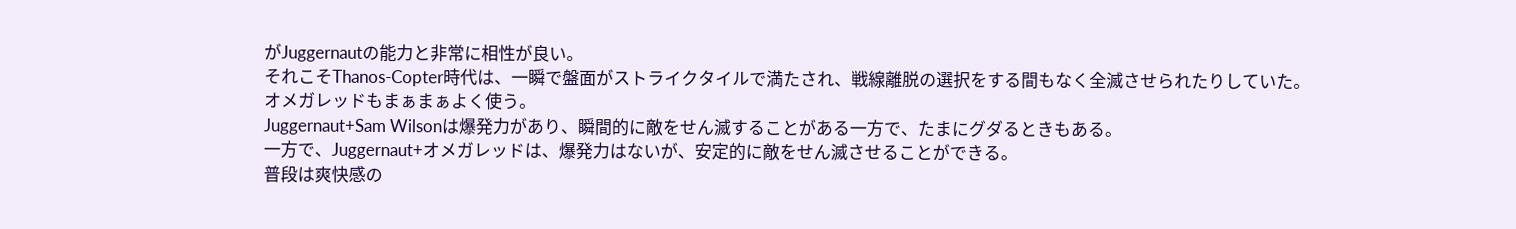がJuggernautの能力と非常に相性が良い。
それこそThanos-Copter時代は、一瞬で盤面がストライクタイルで満たされ、戦線離脱の選択をする間もなく全滅させられたりしていた。
オメガレッドもまぁまぁよく使う。
Juggernaut+Sam Wilsonは爆発力があり、瞬間的に敵をせん滅することがある一方で、たまにグダるときもある。
一方で、Juggernaut+オメガレッドは、爆発力はないが、安定的に敵をせん滅させることができる。
普段は爽快感の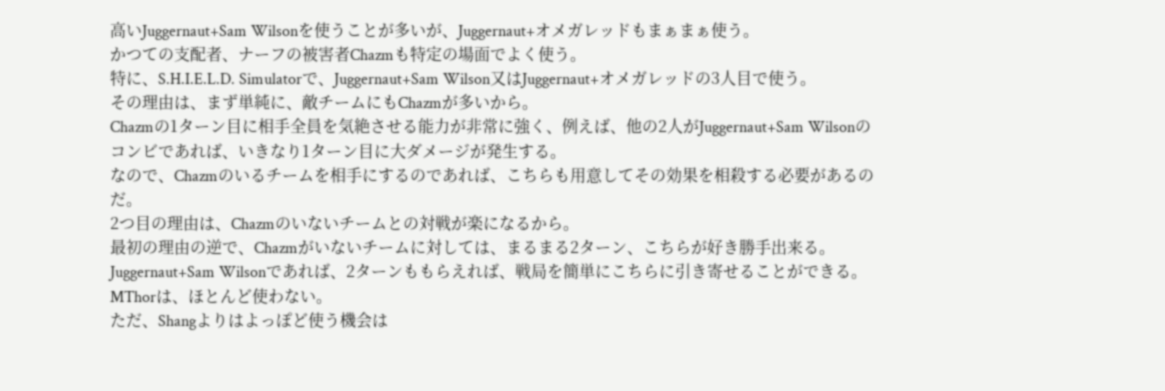高いJuggernaut+Sam Wilsonを使うことが多いが、Juggernaut+オメガレッドもまぁまぁ使う。
かつての支配者、ナーフの被害者Chazmも特定の場面でよく使う。
特に、S.H.I.E.L.D. Simulatorで、Juggernaut+Sam Wilson又はJuggernaut+オメガレッドの3人目で使う。
その理由は、まず単純に、敵チームにもChazmが多いから。
Chazmの1ターン目に相手全員を気絶させる能力が非常に強く、例えば、他の2人がJuggernaut+Sam Wilsonのコンビであれば、いきなり1ターン目に大ダメージが発生する。
なので、Chazmのいるチームを相手にするのであれば、こちらも用意してその効果を相殺する必要があるのだ。
2つ目の理由は、Chazmのいないチームとの対戦が楽になるから。
最初の理由の逆で、Chazmがいないチームに対しては、まるまる2ターン、こちらが好き勝手出来る。
Juggernaut+Sam Wilsonであれば、2ターンももらえれば、戦局を簡単にこちらに引き寄せることができる。
MThorは、ほとんど使わない。
ただ、Shangよりはよっぽど使う機会は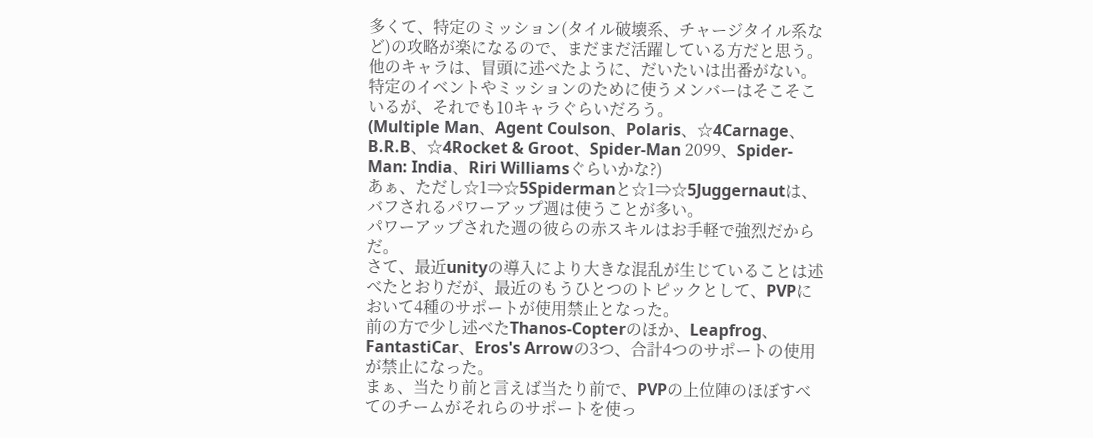多くて、特定のミッション(タイル破壊系、チャージタイル系など)の攻略が楽になるので、まだまだ活躍している方だと思う。
他のキャラは、冒頭に述べたように、だいたいは出番がない。
特定のイベントやミッションのために使うメンバーはそこそこいるが、それでも10キャラぐらいだろう。
(Multiple Man、Agent Coulson、Polaris、☆4Carnage、B.R.B、☆4Rocket & Groot、Spider-Man 2099、Spider-Man: India、Riri Williamsぐらいかな?)
あぁ、ただし☆1⇒☆5Spidermanと☆1⇒☆5Juggernautは、バフされるパワーアップ週は使うことが多い。
パワーアップされた週の彼らの赤スキルはお手軽で強烈だからだ。
さて、最近unityの導入により大きな混乱が生じていることは述べたとおりだが、最近のもうひとつのトピックとして、PVPにおいて4種のサポートが使用禁止となった。
前の方で少し述べたThanos-Copterのほか、Leapfrog、FantastiCar、Eros's Arrowの3つ、合計4つのサポートの使用が禁止になった。
まぁ、当たり前と言えば当たり前で、PVPの上位陣のほぼすべてのチームがそれらのサポートを使っ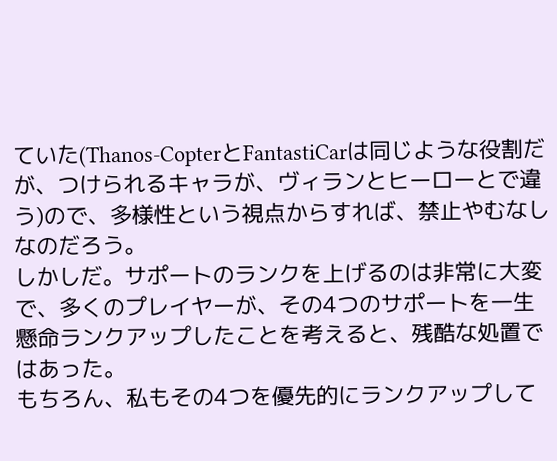ていた(Thanos-CopterとFantastiCarは同じような役割だが、つけられるキャラが、ヴィランとヒーローとで違う)ので、多様性という視点からすれば、禁止やむなしなのだろう。
しかしだ。サポートのランクを上げるのは非常に大変で、多くのプレイヤーが、その4つのサポートを一生懸命ランクアップしたことを考えると、残酷な処置ではあった。
もちろん、私もその4つを優先的にランクアップして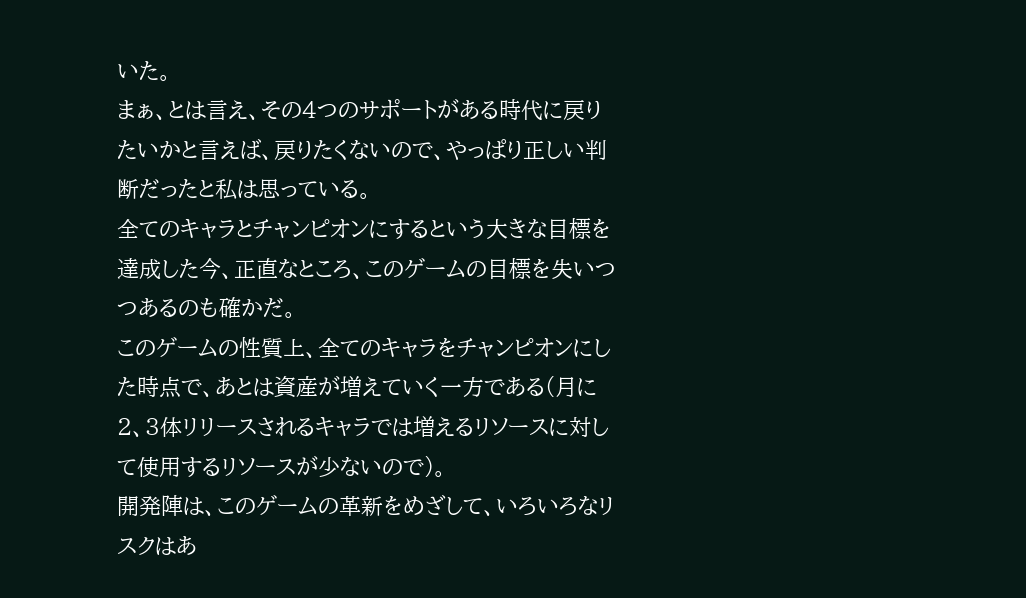いた。
まぁ、とは言え、その4つのサポートがある時代に戻りたいかと言えば、戻りたくないので、やっぱり正しい判断だったと私は思っている。
全てのキャラとチャンピオンにするという大きな目標を達成した今、正直なところ、このゲームの目標を失いつつあるのも確かだ。
このゲームの性質上、全てのキャラをチャンピオンにした時点で、あとは資産が増えていく一方である(月に2、3体リリースされるキャラでは増えるリソースに対して使用するリソースが少ないので)。
開発陣は、このゲームの革新をめざして、いろいろなリスクはあ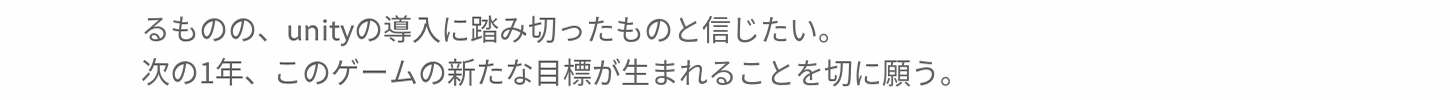るものの、unityの導入に踏み切ったものと信じたい。
次の1年、このゲームの新たな目標が生まれることを切に願う。